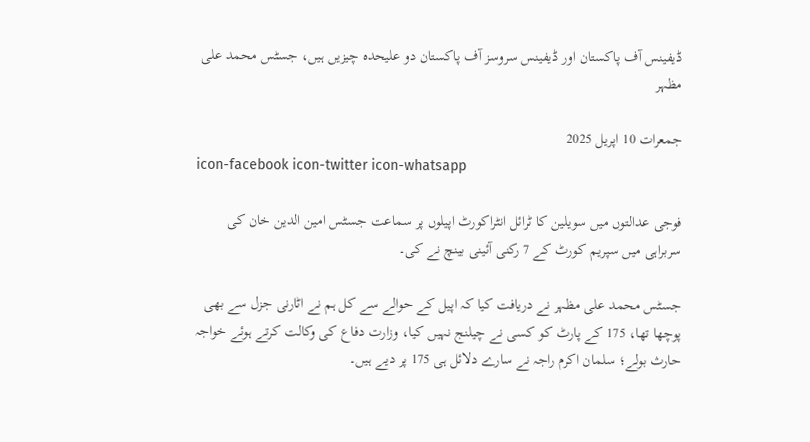ڈیفینس آف پاکستان اور ڈیفینس سروسز آف پاکستان دو علیحدہ چیزیں ہیں، جسٹس محمد علی مظہر

جمعرات 10 اپریل 2025
icon-facebook icon-twitter icon-whatsapp

فوجی عدالتوں میں سویلین کا ٹرائل انٹراکورٹ اپیلوں پر سماعت جسٹس امین الدین خان کی سربراہی میں سپریم کورٹ کے 7 رکنی آئینی بینچ نے کی۔

جسٹس محمد علی مظہر نے دریافت کیا کہ اپیل کے حوالے سے کل ہم نے اٹارنی جزل سے بھی پوچھا تھا، 175 کے پارٹ کو کسی نے چیلنج نہیں کیا، وزارت دفاع کی وکالت کرتے ہوئے خواجہ حارث بولے؛ سلمان اکرم راجہ نے سارے دلائل ہی 175 پر دیے ہیں۔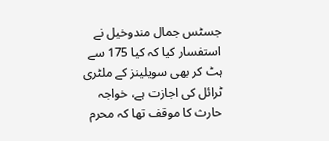جسٹس جمال مندوخیل نے استفسار کیا کہ کیا 175 سے ہٹ کر بھی سویلینز کے ملٹری ٹرائل کی اجازت ہے، خواجہ حارث کا موقف تھا کہ محرم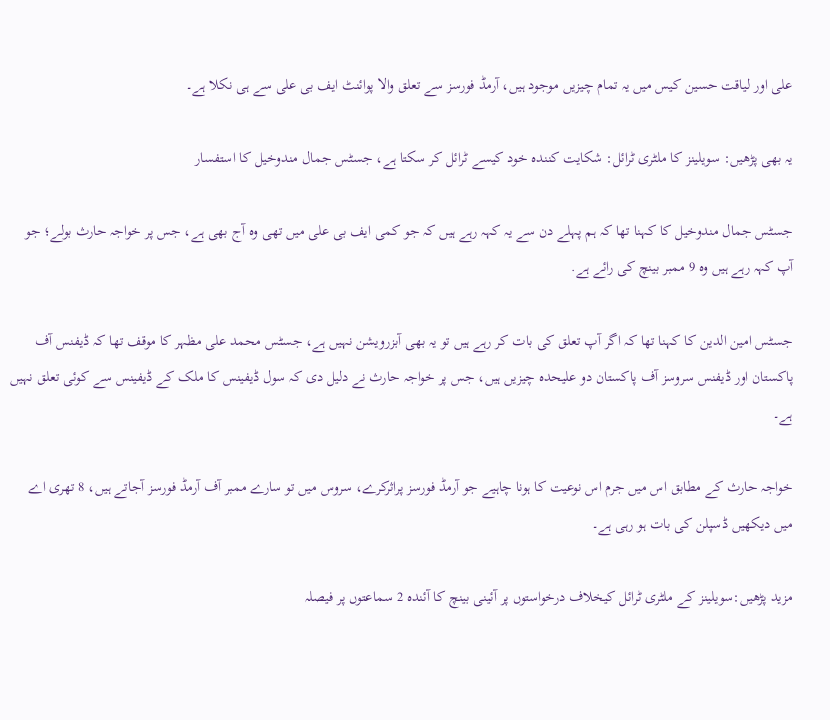علی اور لیاقت حسین کیس میں یہ تمام چیزیں موجود ہیں، آرمڈ فورسز سے تعلق والا پوائنٹ ایف بی علی سے ہی نکلا ہے۔

یہ بھی پڑھیں: سویلینز کا ملٹری ٹرائل: شکایت کنندہ خود کیسے ٹرائل کر سکتا ہے، جسٹس جمال مندوخیل کا استفسار

جسٹس جمال مندوخیل کا کہنا تھا کہ ہم پہلے دن سے یہ کہہ رہے ہیں کہ جو کمی ایف بی علی میں تھی وہ آج بھی ہے، جس پر خواجہ حارث بولے؛ جو آپ کہہ رہے ہیں وہ 9 ممبر بینچ کی رائے ہے.

جسٹس امین الدین کا کہنا تھا کہ اگر آپ تعلق کی بات کر رہے ہیں تو یہ بھی آبزرویشن نہیں ہے، جسٹس محمد علی مظہر کا موقف تھا کہ ڈیفنس آف پاکستان اور ڈیفنس سروسز آف پاکستان دو علیحدہ چیزیں ہیں، جس پر خواجہ حارث نے دلیل دی کہ سول ڈیفینس کا ملک کے ڈیفینس سے کوئی تعلق نہیں ہے۔

خواجہ حارث کے مطابق اس میں جرم اس نوعیت کا ہونا چاہیے جو آرمڈ فورسز پراثرکرے، سروس میں تو سارے ممبر آف آرمڈ فورسز آجاتے ہیں، 8 تھری اے میں دیکھیں ڈسپلن کی بات ہو رہی ہے۔

مزید پڑھیں:سویلینز کے ملٹری ٹرائل کیخلاف درخواستوں پر آئینی بینچ کا آئندہ 2 سماعتوں پر فیصلہ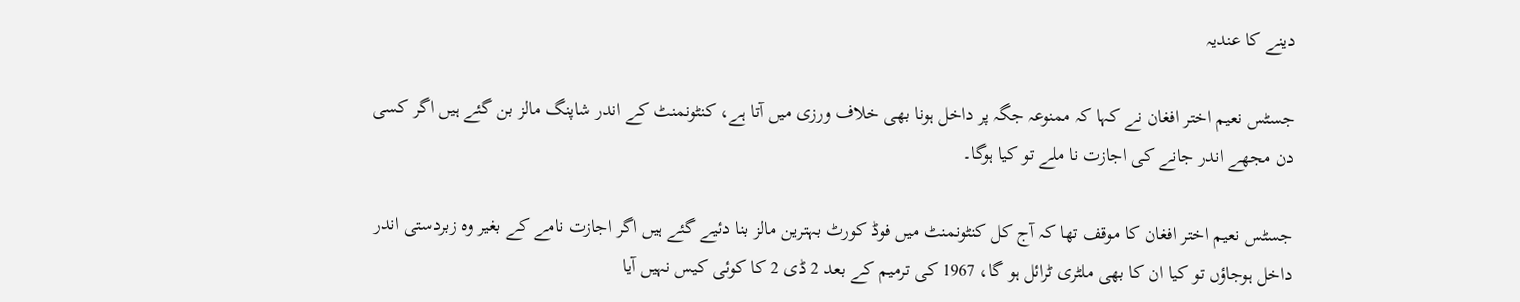دینے کا عندیہ

جسٹس نعیم اختر افغان نے کہا کہ ممنوعہ جگہ پر داخل ہونا بھی خلاف ورزی میں آتا ہے، کنٹونمنٹ کے اندر شاپنگ مالز بن گئے ہیں اگر کسی دن مجھے اندر جانے کی اجازت نا ملے تو کیا ہوگا۔

جسٹس نعیم اختر افغان کا موقف تھا کہ آج کل کنٹونمنٹ میں فوڈ کورٹ بہترین مالز بنا دئیے گئے ہیں اگر اجازت نامے کے بغیر وہ زبردستی اندر داخل ہوجاؤں تو کیا ان کا بھی ملٹری ٹرائل ہو گا، 1967 کی ترمیم کے بعد 2 ڈی 2 کا کوئی کیس نہیں آیا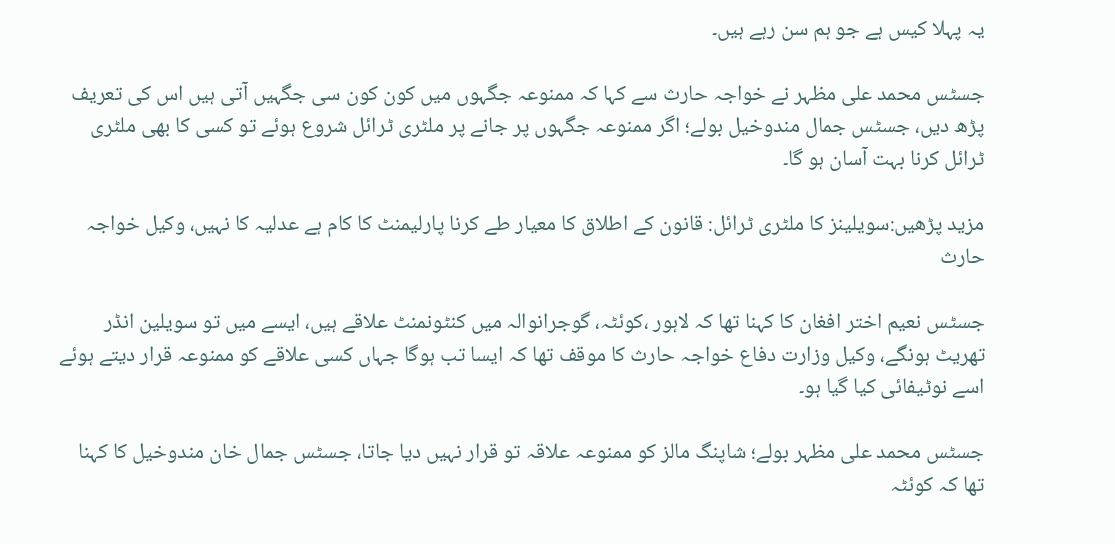یہ پہلا کیس ہے جو ہم سن رہے ہیں۔

جسٹس محمد علی مظہر نے خواجہ حارث سے کہا کہ ممنوعہ جگہوں میں کون کون سی جگہیں آتی ہیں اس کی تعریف پڑھ دیں، جسٹس جمال مندوخیل بولے؛ اگر ممنوعہ جگہوں پر جانے پر ملٹری ٹرائل شروع ہوئے تو کسی کا بھی ملٹری ٹرائل کرنا بہت آسان ہو گا۔

مزید پڑھیں:سویلینز کا ملٹری ٹرائل: قانون کے اطلاق کا معیار طے کرنا پارلیمنٹ کا کام ہے عدلیہ کا نہیں، وکیل خواجہ حارث

جسٹس نعیم اختر افغان کا کہنا تھا کہ لاہور ،کوئٹہ، گوجرانوالہ میں کنٹونمنٹ علاقے ہیں، ایسے میں تو سویلین انڈر تھریٹ ہونگے، وکیل وزارت دفاع خواجہ حارث کا موقف تھا کہ ایسا تب ہوگا جہاں کسی علاقے کو ممنوعہ قرار دیتے ہوئے اسے نوٹیفائی کیا گیا ہو۔

جسٹس محمد علی مظہر بولے؛ شاپنگ مالز کو ممنوعہ علاقہ تو قرار نہیں دیا جاتا، جسٹس جمال خان مندوخیل کا کہنا تھا کہ کوئٹہ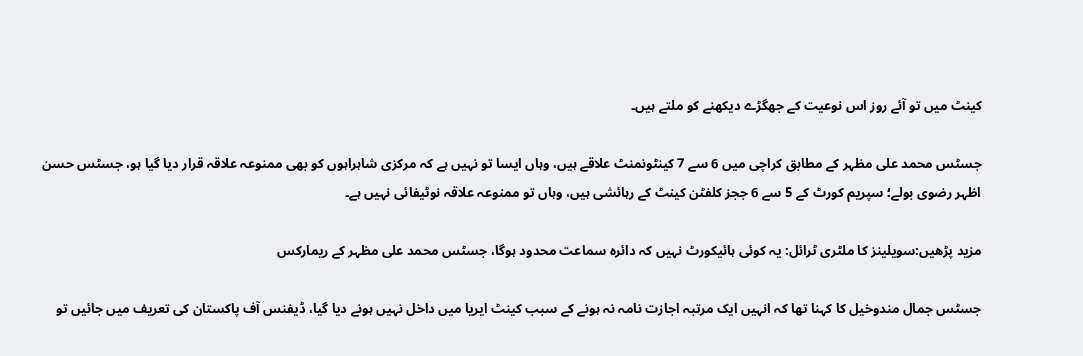کینٹ میں تو آئے روز اس نوعیت کے جھگڑے دیکھنے کو ملتے ہیں۔

جسٹس محمد علی مظہر کے مطابق کراچی میں 6 سے 7 کینٹونمنٹ علاقے ہیں، وہاں ایسا تو نہیں ہے کہ مرکزی شاہراہوں کو بھی ممنوعہ علاقہ قرار دیا گیا ہو، جسٹس حسن اظہر رضوی بولے؛ سپریم کورٹ کے 5 سے 6 ججز کلفٹن کینٹ کے رہائشی ہیں، وہاں تو ممنوعہ علاقہ نوٹیفائی نہیں ہے۔

مزید پڑھیں:سویلینز کا ملٹری ٹرائل: یہ کوئی ہائیکورٹ نہیں کہ دائرہ سماعت محدود ہوگا، جسٹس محمد علی مظہر کے ریمارکس

جسٹس جمال مندوخیل کا کہنا تھا کہ انہیں ایک مرتبہ اجازت نامہ نہ ہونے کے سبب کینٹ ایریا میں داخل نہیں ہونے دیا گیا، ڈیفنس آف پاکستان کی تعریف میں جائیں تو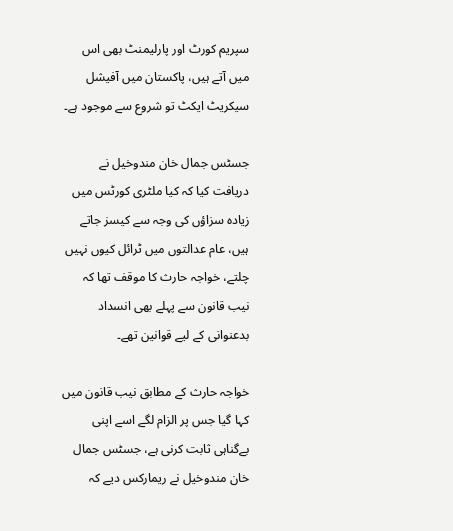سپریم کورٹ اور پارلیمنٹ بھی اس میں آتے ہیں، پاکستان میں آفیشل سیکریٹ ایکٹ تو شروع سے موجود ہے۔

جسٹس جمال خان مندوخیل نے دریافت کیا کہ کیا ملٹری کورٹس میں زیادہ سزاؤں کی وجہ سے کیسز جاتے ہیں، عام عدالتوں میں ٹرائل کیوں نہیں چلتے، خواجہ حارث کا موقف تھا کہ نیب قانون سے پہلے بھی انسداد بدعنوانی کے لیے قوانین تھے۔

خواجہ حارث کے مطابق نیب قانون میں کہا گیا جس پر الزام لگے اسے اپنی بےگناہی ثابت کرنی ہے، جسٹس جمال خان مندوخیل نے ریمارکس دیے کہ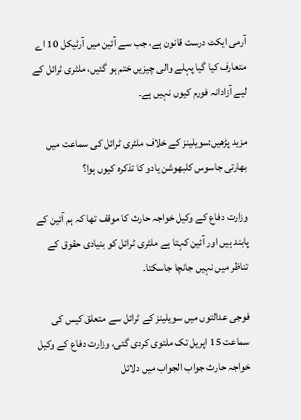آرمی ایکٹ درست قانون ہے، جب سے آئین میں آرٹیکل 10 اے متعارف کیا گیا پہلے والی چیزیں ختم ہو گئیں، ملٹری ٹرائل کے لیے آزادانہ فورم کیوں نہیں ہے۔

مزید پڑھیں:سویلینز کے خلاف ملٹری ٹرائل کی سماعت میں بھارتی جاسوس کلبھوشن یادو کا تذکرہ کیوں ہوا؟

وزارت دفاع کے وکیل خواجہ حارث کا موقف تھا کہ ہم آئین کے پابند ہیں اور آئین کہتا ہے ملٹری ٹرائل کو بنیادی حقوق کے تناظر میں نہیں جانچا جاسکتا۔

فوجی عدالتوں میں سویلینز کے ٹرائل سے متعلق کیس کی سماعت 15 اپریل تک ملتوی کردی گئی، وزارت دفاع کے وکیل خواجہ حارث جواب الجواب میں دلائل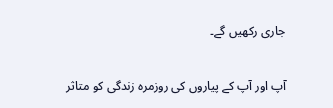جاری رکھیں گے۔

آپ اور آپ کے پیاروں کی روزمرہ زندگی کو متاثر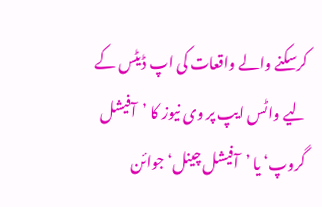کرسکنے والے واقعات کی اپ ڈیٹس کے لیے واٹس ایپ پر وی نیوز کا ’آفیشل گروپ‘ یا ’آفیشل چینل‘ جوائن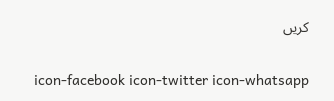کریں

icon-facebook icon-twitter icon-whatsapp